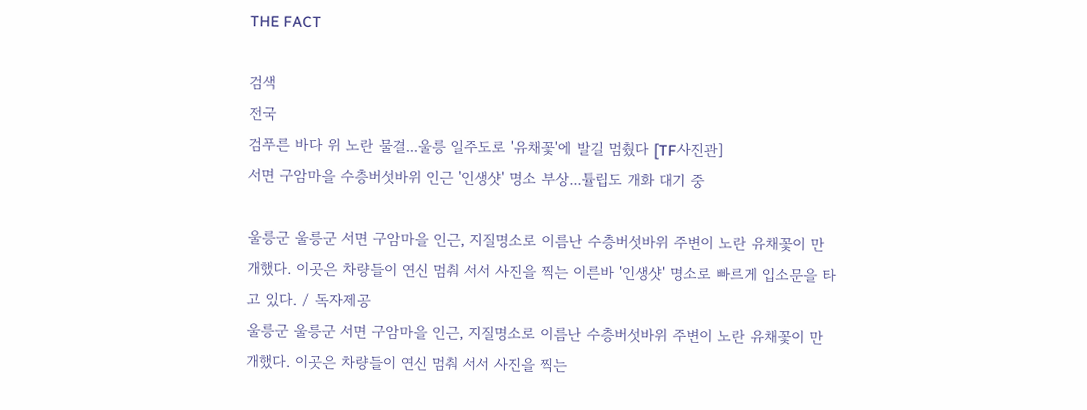THE FACT

검색
전국
검푸른 바다 위 노란 물결...울릉 일주도로 '유채꽃'에 발길 멈췄다 [TF사진관]
서면 구암마을 수층버섯바위 인근 '인생샷' 명소 부상...튤립도 개화 대기 중

울릉군 울릉군 서면 구암마을 인근, 지질명소로 이름난 수층버섯바위 주변이 노란 유채꽃이 만개했다. 이곳은 차량들이 연신 멈춰 서서 사진을 찍는 이른바 '인생샷' 명소로 빠르게 입소문을 타고 있다. / 독자제공
울릉군 울릉군 서면 구암마을 인근, 지질명소로 이름난 수층버섯바위 주변이 노란 유채꽃이 만개했다. 이곳은 차량들이 연신 멈춰 서서 사진을 찍는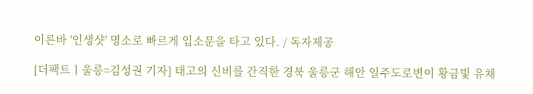이른바 '인생샷' 명소로 빠르게 입소문을 타고 있다. / 독자제공

[더팩트ㅣ울릉=김성권 기자] 태고의 신비를 간직한 경북 울릉군 해안 일주도로변이 황금빛 유채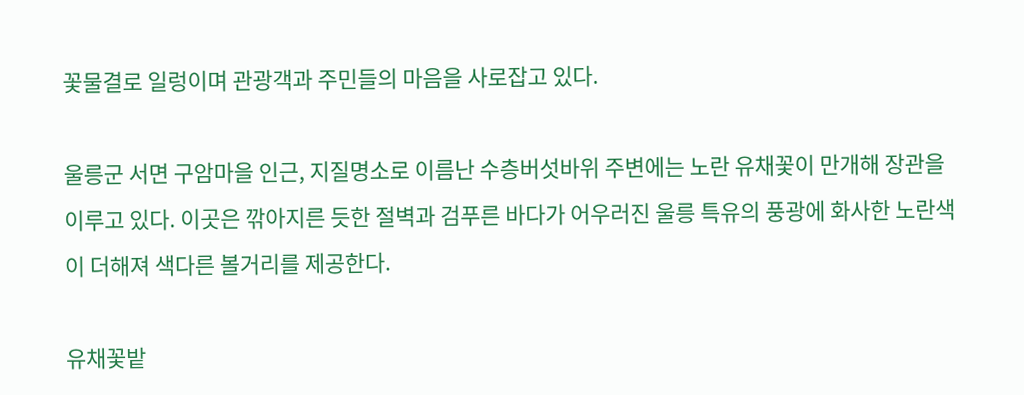꽃물결로 일렁이며 관광객과 주민들의 마음을 사로잡고 있다.

울릉군 서면 구암마을 인근, 지질명소로 이름난 수층버섯바위 주변에는 노란 유채꽃이 만개해 장관을 이루고 있다. 이곳은 깎아지른 듯한 절벽과 검푸른 바다가 어우러진 울릉 특유의 풍광에 화사한 노란색이 더해져 색다른 볼거리를 제공한다.

유채꽃밭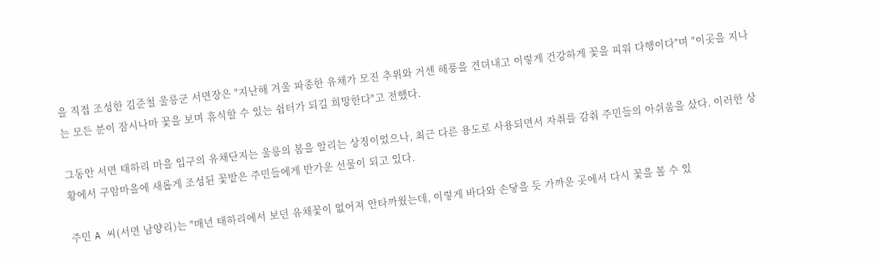을 직접 조성한 김준철 울릉군 서면장은 "지난해 겨울 파종한 유채가 모진 추위와 거센 해풍을 견뎌내고 이렇게 건강하게 꽃을 피워 다행이다"며 "이곳을 지나는 모든 분이 잠시나마 꽃을 보며 휴식할 수 있는 쉼터가 되길 희망한다"고 전했다.

그동안 서면 태하리 마을 입구의 유채단지는 울릉의 봄을 알리는 상징이었으나, 최근 다른 용도로 사용되면서 자취를 감춰 주민들의 아쉬움을 샀다. 이러한 상황에서 구암마을에 새롭게 조성된 꽃밭은 주민들에게 반가운 선물이 되고 있다.

주민 A 씨(서면 남양리)는 "매년 태하리에서 보던 유채꽃이 없어져 안타까웠는데, 이렇게 바다와 손닿을 듯 가까운 곳에서 다시 꽃을 볼 수 있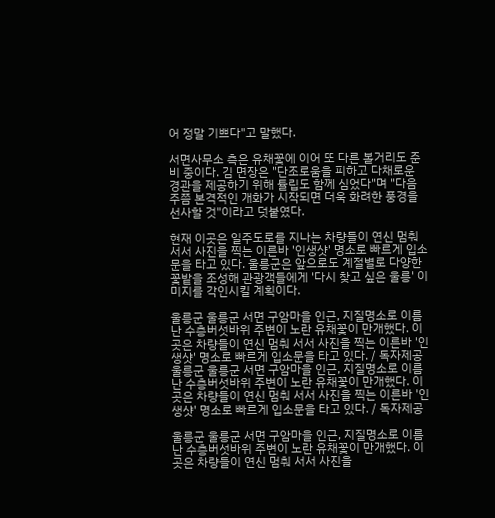어 정말 기쁘다"고 말했다.

서면사무소 측은 유채꽃에 이어 또 다른 볼거리도 준비 중이다. 김 면장은 "단조로움을 피하고 다채로운 경관을 제공하기 위해 튤립도 함께 심었다"며 "다음 주쯤 본격적인 개화가 시작되면 더욱 화려한 풍경을 선사할 것"이라고 덧붙였다.

현재 이곳은 일주도로를 지나는 차량들이 연신 멈춰 서서 사진을 찍는 이른바 '인생샷' 명소로 빠르게 입소문을 타고 있다. 울릉군은 앞으로도 계절별로 다양한 꽃밭을 조성해 관광객들에게 '다시 찾고 싶은 울릉' 이미지를 각인시킬 계획이다.

울릉군 울릉군 서면 구암마을 인근, 지질명소로 이름난 수층버섯바위 주변이 노란 유채꽃이 만개했다. 이곳은 차량들이 연신 멈춰 서서 사진을 찍는 이른바 '인생샷' 명소로 빠르게 입소문을 타고 있다. / 독자제공
울릉군 울릉군 서면 구암마을 인근, 지질명소로 이름난 수층버섯바위 주변이 노란 유채꽃이 만개했다. 이곳은 차량들이 연신 멈춰 서서 사진을 찍는 이른바 '인생샷' 명소로 빠르게 입소문을 타고 있다. / 독자제공

울릉군 울릉군 서면 구암마을 인근, 지질명소로 이름난 수층버섯바위 주변이 노란 유채꽃이 만개했다. 이곳은 차량들이 연신 멈춰 서서 사진을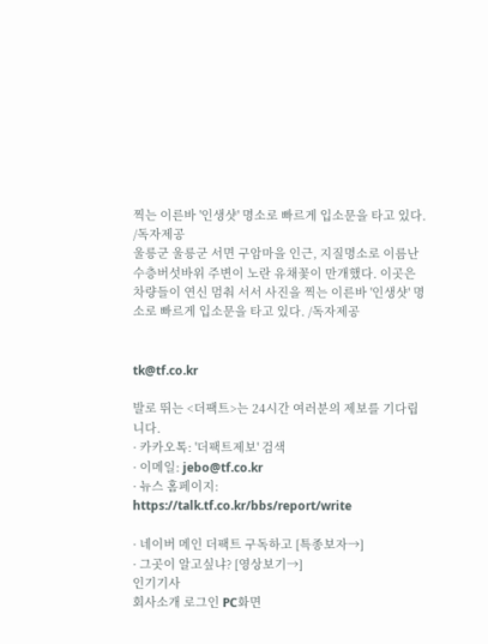찍는 이른바 '인생샷' 명소로 빠르게 입소문을 타고 있다. /독자제공
울릉군 울릉군 서면 구암마을 인근, 지질명소로 이름난 수층버섯바위 주변이 노란 유채꽃이 만개했다. 이곳은 차량들이 연신 멈춰 서서 사진을 찍는 이른바 '인생샷' 명소로 빠르게 입소문을 타고 있다. /독자제공


tk@tf.co.kr

발로 뛰는 <더팩트>는 24시간 여러분의 제보를 기다립니다.
· 카카오톡: '더팩트제보' 검색
· 이메일: jebo@tf.co.kr
· 뉴스 홈페이지: https://talk.tf.co.kr/bbs/report/write

· 네이버 메인 더팩트 구독하고 [특종보자→]
· 그곳이 알고싶냐? [영상보기→]
인기기사
회사소개 로그인 PC화면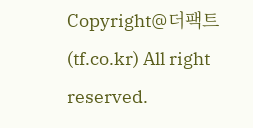Copyright@더팩트(tf.co.kr) All right reserved.